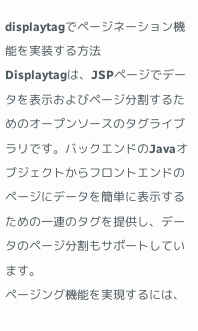displaytagでページネーション機能を実装する方法
Displaytagは、JSPページでデータを表示およびページ分割するためのオープンソースのタグライブラリです。バックエンドのJavaオブジェクトからフロントエンドのページにデータを簡単に表示するための一連のタグを提供し、データのページ分割もサポートしています。
ページング機能を実現するには、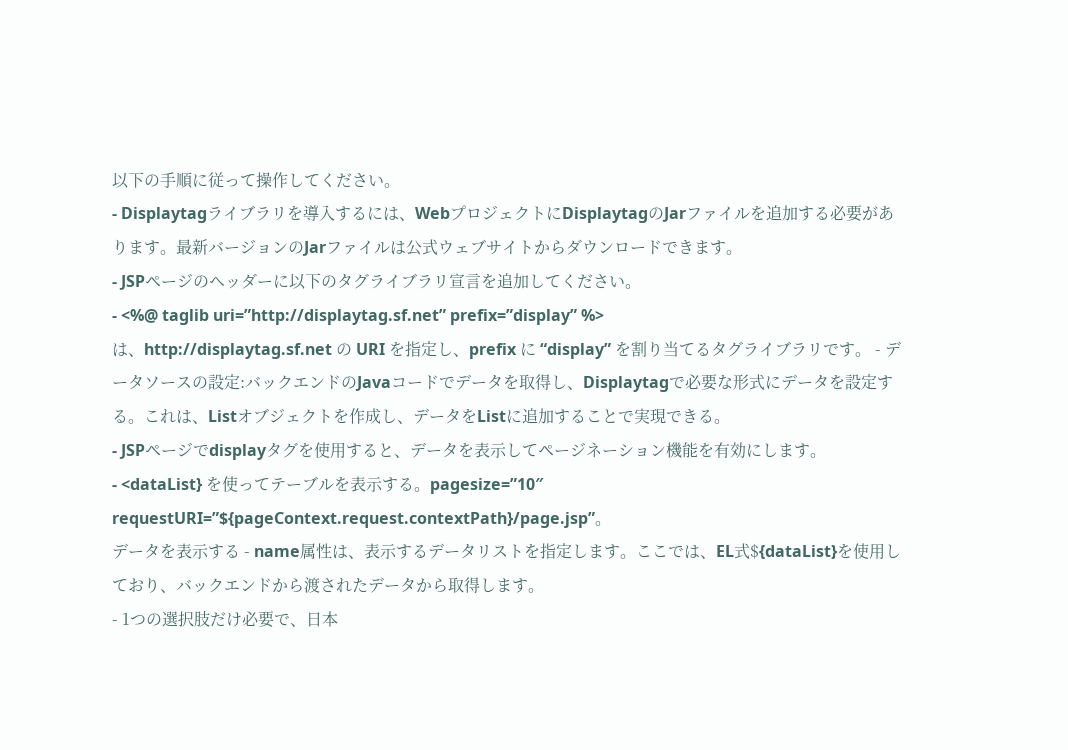以下の手順に従って操作してください。
- Displaytagライブラリを導入するには、WebプロジェクトにDisplaytagのJarファイルを追加する必要があります。最新バージョンのJarファイルは公式ウェブサイトからダウンロードできます。
- JSPページのヘッダーに以下のタグライブラリ宣言を追加してください。
- <%@ taglib uri=”http://displaytag.sf.net” prefix=”display” %>
は、http://displaytag.sf.net の URI を指定し、prefix に “display” を割り当てるタグライブラリです。 - データソースの設定:バックエンドのJavaコードでデータを取得し、Displaytagで必要な形式にデータを設定する。これは、Listオブジェクトを作成し、データをListに追加することで実現できる。
- JSPページでdisplayタグを使用すると、データを表示してページネーション機能を有効にします。
- <dataList} を使ってテーブルを表示する。pagesize=”10″ requestURI=”${pageContext.request.contextPath}/page.jsp”。
データを表示する - name属性は、表示するデータリストを指定します。ここでは、EL式${dataList}を使用しており、バックエンドから渡されたデータから取得します。
- 1つの選択肢だけ必要で、日本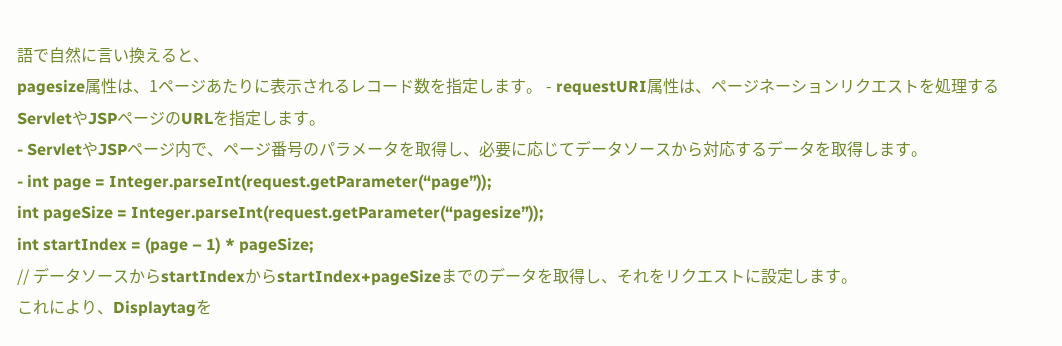語で自然に言い換えると、
pagesize属性は、1ページあたりに表示されるレコード数を指定します。 - requestURI属性は、ページネーションリクエストを処理するServletやJSPページのURLを指定します。
- ServletやJSPページ内で、ページ番号のパラメータを取得し、必要に応じてデータソースから対応するデータを取得します。
- int page = Integer.parseInt(request.getParameter(“page”));
int pageSize = Integer.parseInt(request.getParameter(“pagesize”));
int startIndex = (page – 1) * pageSize;
// データソースからstartIndexからstartIndex+pageSizeまでのデータを取得し、それをリクエストに設定します。
これにより、Displaytagを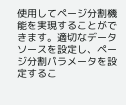使用してページ分割機能を実現することができます。適切なデータソースを設定し、ページ分割パラメータを設定するこ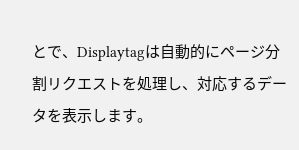とで、Displaytagは自動的にページ分割リクエストを処理し、対応するデータを表示します。